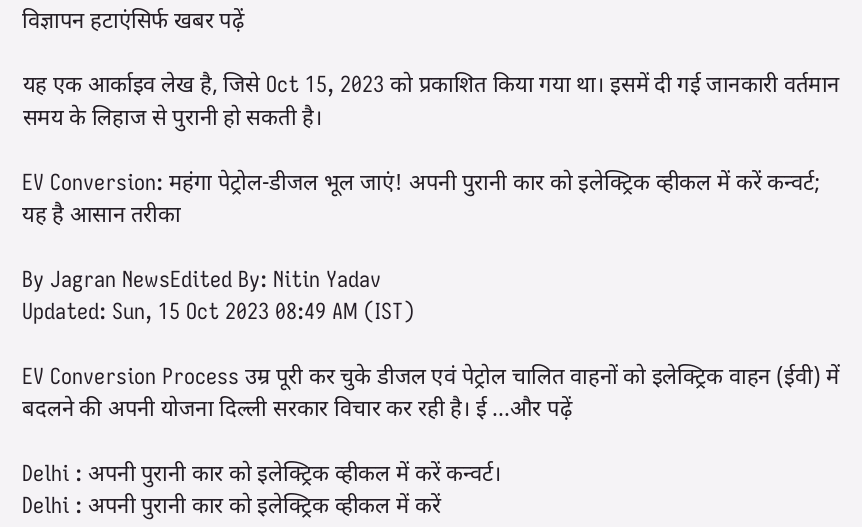विज्ञापन हटाएंसिर्फ खबर पढ़ें

यह एक आर्काइव लेख है, जिसे Oct 15, 2023 को प्रकाशित किया गया था। इसमें दी गई जानकारी वर्तमान समय के लिहाज से पुरानी हो सकती है।

EV Conversion: महंगा पेट्रोल-डीजल भूल जाएं! अपनी पुरानी कार को इलेक्ट्रिक व्हीकल में करें कन्वर्ट; यह है आसान तरीका

By Jagran NewsEdited By: Nitin Yadav
Updated: Sun, 15 Oct 2023 08:49 AM (IST)

EV Conversion Process उम्र पूरी कर चुके डीजल एवं पेट्रोल चालित वाहनों को इलेक्ट्रिक वाहन (ईवी) में बदलने की अपनी योजना दिल्ली सरकार विचार कर रही है। ई ...और पढ़ें

Delhi : अपनी पुरानी कार को इलेक्ट्रिक व्हीकल में करें कन्वर्ट।
Delhi : अपनी पुरानी कार को इलेक्ट्रिक व्हीकल में करें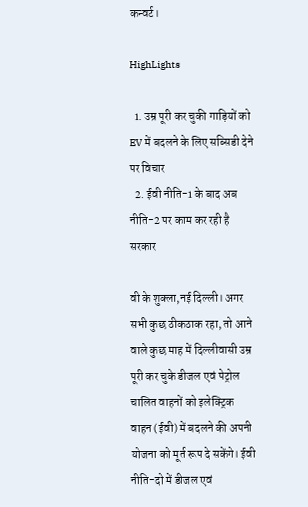कन्वर्ट।

HighLights

  1. उम्र पूरी कर चुकी गाड़ियों को EV में बदलने के लिए सब्सिडी देने पर विचार
  2. ईवी नीति-1 के बाद अब नीति-2 पर काम कर रही है सरकार

वी के शुक्ला,नई दिल्ली। अगर सभी कुछ ठीकठाक रहा, तो आने वाले कुछ माह में दिल्लीवासी उम्र पूरी कर चुके डीजल एवं पेट्रोल चालित वाहनों को इलेक्ट्रिक वाहन (ईवी) में बदलने की अपनी योजना को मूर्त रूप दे सकेंगे। ईवी नीति-दो में डीजल एवं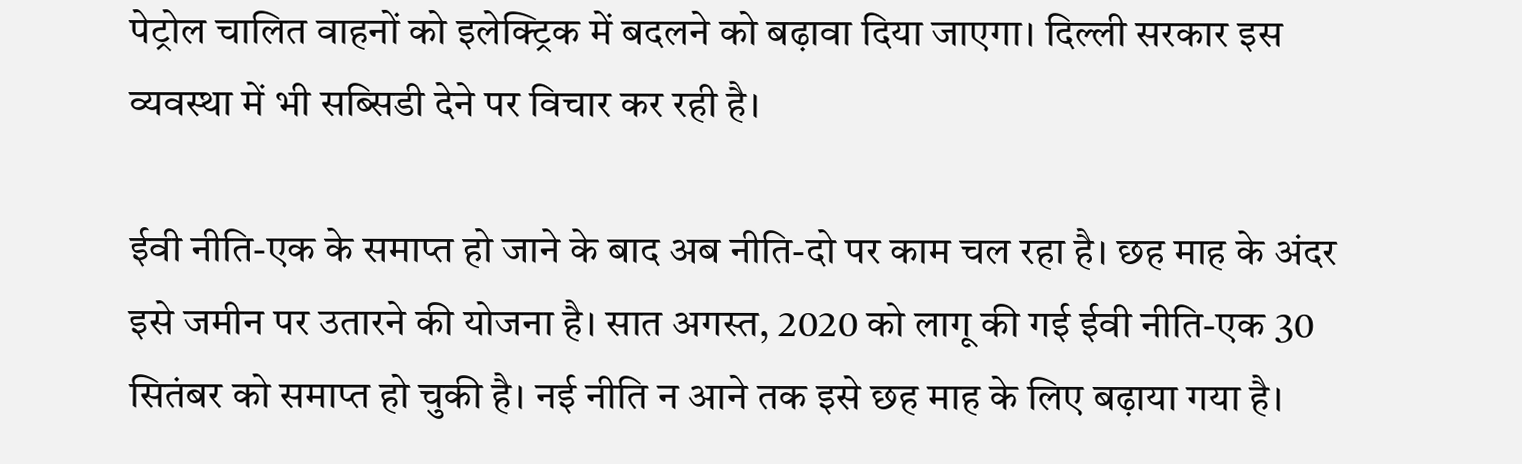पेट्रोल चालित वाहनों को इलेक्ट्रिक में बदलने को बढ़ावा दिया जाएगा। दिल्ली सरकार इस व्यवस्था में भी सब्सिडी देने पर विचार कर रही है।

ईवी नीति-एक के समाप्त हो जाने के बाद अब नीति-दो पर काम चल रहा है। छह माह के अंदर इसे जमीन पर उतारने की योजना है। सात अगस्त, 2020 को लागू की गई ईवी नीति-एक 30 सितंबर को समाप्त हो चुकी है। नई नीति न आने तक इसे छह माह के लिए बढ़ाया गया है।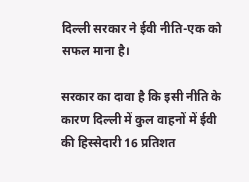दिल्ली सरकार ने ईवी नीति-एक को सफल माना है।

सरकार का दावा है कि इसी नीति के कारण दिल्ली में कुल वाहनों में ईवी की हिस्सेदारी 16 प्रतिशत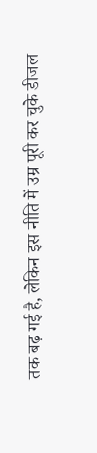तक बढ़ गई है, लेकिन इस नीति में उम्र पूरी कर चुके डीजल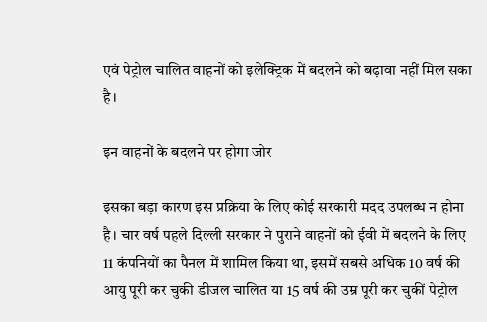एवं पेट्रोल चालित वाहनों को इलेक्ट्रिक में बदलने को बढ़ावा नहीं मिल सका है।

इन वाहनों के बदलने पर होगा जोर

इसका बड़ा कारण इस प्रक्रिया के लिए कोई सरकारी मदद उपलब्ध न होना है। चार वर्ष पहले दिल्ली सरकार ने पुराने वाहनों को ईवी में बदलने के लिए 11 कंपनियों का पैनल में शामिल किया था, इसमें सबसे अधिक 10 वर्ष की आयु पूरी कर चुकी डीजल चालित या 15 वर्ष की उम्र पूरी कर चुकीं पेट्रोल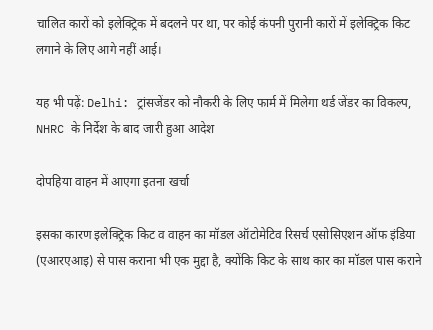चालित कारों को इलेक्ट्रिक में बदलने पर था, पर कोई कंपनी पुरानी कारों में इलेक्ट्रिक किट लगाने के लिए आगे नहीं आई।

यह भी पढ़ें: Delhi: ट्रांसजेंडर को नौकरी के लिए फार्म में मिलेगा थर्ड जेंडर का विकल्प, NHRC के निर्देश के बाद जारी हुआ आदेश

दोपहिया वाहन में आएगा इतना खर्चा

इसका कारण इलेक्ट्रिक किट व वाहन का मॉडल ऑटोमेटिव रिसर्च एसोसिएशन ऑफ इंडिया (एआरएआइ) से पास कराना भी एक मुद्दा है, क्योंकि किट के साथ कार का मॉडल पास कराने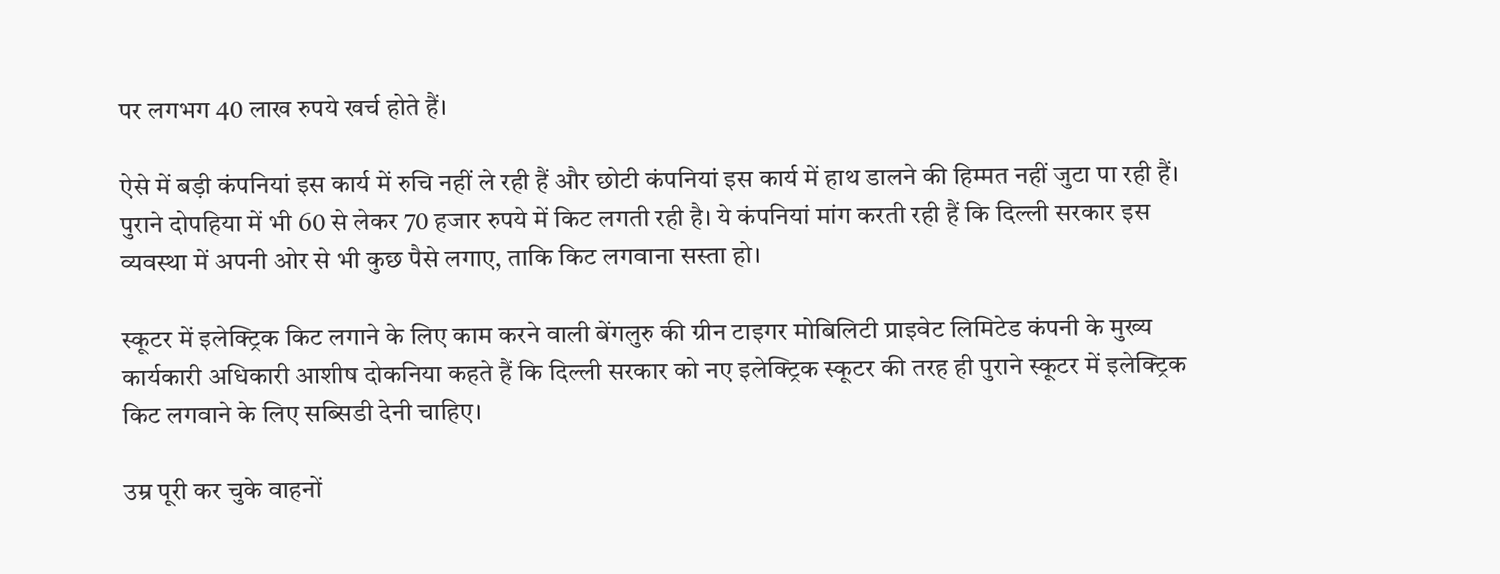पर लगभग 40 लाख रुपये खर्च होते हैं।

ऐसे में बड़ी कंपनियां इस कार्य में रुचि नहीं ले रही हैं और छोटी कंपनियां इस कार्य में हाथ डालने की हिम्मत नहीं जुटा पा रही हैं। पुराने दोपहिया में भी 60 से लेकर 70 हजार रुपये में किट लगती रही है। ये कंपनियां मांग करती रही हैं कि दिल्ली सरकार इस व्यवस्था में अपनी ओर से भी कुछ पैसे लगाए, ताकि किट लगवाना सस्ता हो।

स्कूटर में इलेक्ट्रिक किट लगाने के लिए काम करने वाली बेंगलुरु की ग्रीन टाइगर मोबिलिटी प्राइवेट लिमिटेड कंपनी के मुख्य कार्यकारी अधिकारी आशीष दोकनिया कहते हैं कि दिल्ली सरकार को नए इलेक्ट्रिक स्कूटर की तरह ही पुराने स्कूटर में इलेक्ट्रिक किट लगवाने के लिए सब्सिडी देनी चाहिए।

उम्र पूरी कर चुके वाहनों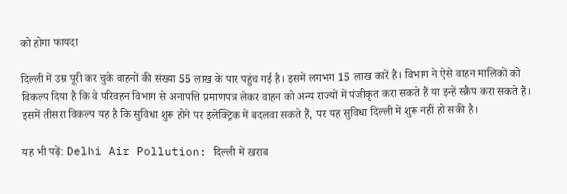को होगा फायदा

दिल्ली में उम्र पूरी कर चुके वाहनों की संख्या 55 लाख के पार पहुंच गई है। इसमें लगभग 15 लाख कारें हैं। विभाग ने ऐसे वाहन मालिकों को विकल्प दिया है कि वे परिवहन विभाग से अनापत्ति प्रमाणपत्र लेकर वाहन को अन्य राज्यों में पंजीकृत करा सकते हैं या इन्हें स्क्रैप करा सकते हैं। इसमें तीसरा विकल्प यह है कि सुविधा शुरू होने पर इलेक्ट्रिक में बदलवा सकते हैं, पर यह सुविधा दिल्ली में शुरू नहीं हो सकी है।

यह भी पढ़ें: Delhi Air Pollution: दिल्ली में खराब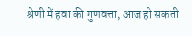श्रेणी में हवा की गुणवत्ता, आज हो सकती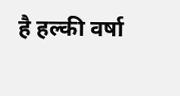है हल्की वर्षा